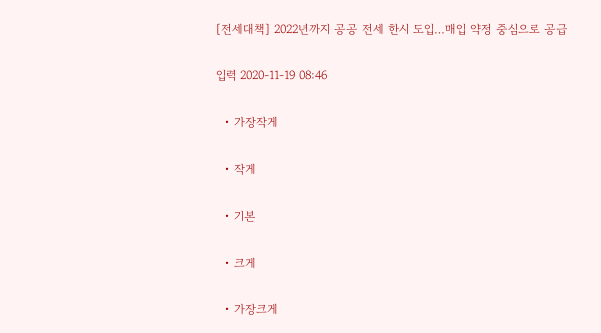[전세대책] 2022년까지 공공 전세 한시 도입…매입 약정 중심으로 공급

입력 2020-11-19 08:46

  • 가장작게

  • 작게

  • 기본

  • 크게

  • 가장크게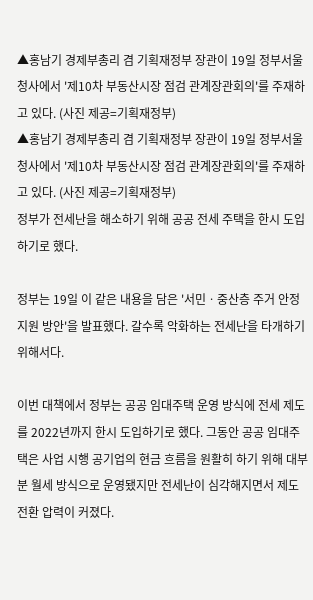▲홍남기 경제부총리 겸 기획재정부 장관이 19일 정부서울청사에서 '제10차 부동산시장 점검 관계장관회의'를 주재하고 있다. (사진 제공=기획재정부)
▲홍남기 경제부총리 겸 기획재정부 장관이 19일 정부서울청사에서 '제10차 부동산시장 점검 관계장관회의'를 주재하고 있다. (사진 제공=기획재정부)
정부가 전세난을 해소하기 위해 공공 전세 주택을 한시 도입하기로 했다.

정부는 19일 이 같은 내용을 담은 '서민ㆍ중산층 주거 안정 지원 방안'을 발표했다. 갈수록 악화하는 전세난을 타개하기 위해서다.

이번 대책에서 정부는 공공 임대주택 운영 방식에 전세 제도를 2022년까지 한시 도입하기로 했다. 그동안 공공 임대주택은 사업 시행 공기업의 현금 흐름을 원활히 하기 위해 대부분 월세 방식으로 운영됐지만 전세난이 심각해지면서 제도 전환 압력이 커졌다.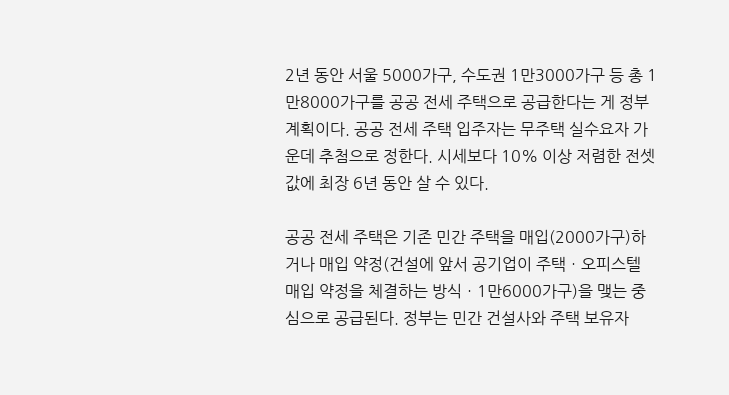2년 동안 서울 5000가구, 수도권 1만3000가구 등 총 1만8000가구를 공공 전세 주택으로 공급한다는 게 정부 계획이다. 공공 전세 주택 입주자는 무주택 실수요자 가운데 추첨으로 정한다. 시세보다 10% 이상 저렴한 전셋값에 최장 6년 동안 살 수 있다.

공공 전세 주택은 기존 민간 주택을 매입(2000가구)하거나 매입 약정(건설에 앞서 공기업이 주택ㆍ오피스텔 매입 약정을 체결하는 방식ㆍ1만6000가구)을 맺는 중심으로 공급된다. 정부는 민간 건설사와 주택 보유자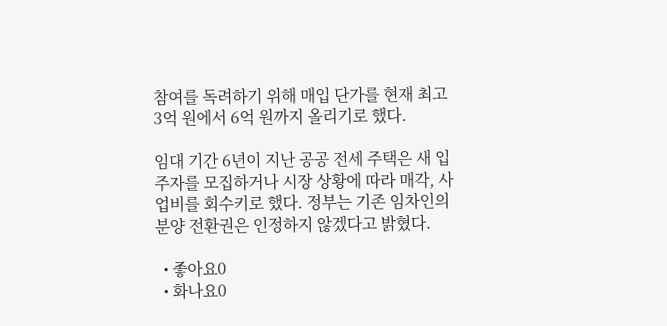참여를 독려하기 위해 매입 단가를 현재 최고 3억 원에서 6억 원까지 올리기로 했다.

임대 기간 6년이 지난 공공 전세 주택은 새 입주자를 모집하거나 시장 상황에 따라 매각, 사업비를 회수키로 했다. 정부는 기존 임차인의 분양 전환권은 인정하지 않겠다고 밝혔다.

  • 좋아요0
  • 화나요0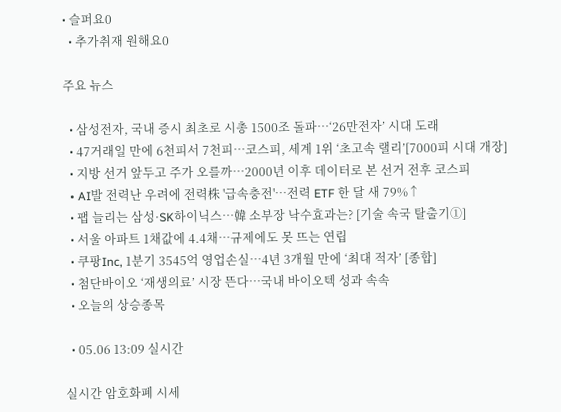• 슬퍼요0
  • 추가취재 원해요0

주요 뉴스

  • 삼성전자, 국내 증시 최초로 시총 1500조 돌파…‘26만전자’ 시대 도래
  • 47거래일 만에 6천피서 7천피…코스피, 세계 1위 ‘초고속 랠리’[7000피 시대 개장]
  • 지방 선거 앞두고 주가 오를까⋯2000년 이후 데이터로 본 선거 전후 코스피
  • AI발 전력난 우려에 전력株 '급속충전'…전력 ETF 한 달 새 79%↑
  • 팹 늘리는 삼성·SK하이닉스…韓 소부장 낙수효과는? [기술 속국 탈출기①]
  • 서울 아파트 1채값에 4.4채…규제에도 못 뜨는 연립
  • 쿠팡Inc, 1분기 3545억 영업손실⋯4년 3개월 만에 ‘최대 적자’ [종합]
  • 첨단바이오 ‘재생의료’ 시장 뜬다…국내 바이오텍 성과 속속
  • 오늘의 상승종목

  • 05.06 13:09 실시간

실시간 암호화폐 시세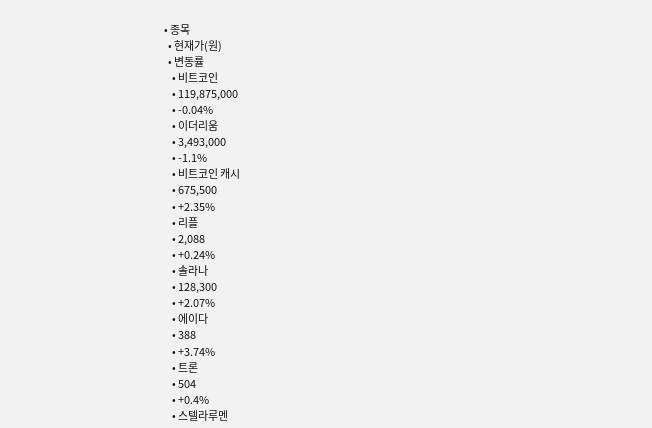• 종목
  • 현재가(원)
  • 변동률
    • 비트코인
    • 119,875,000
    • -0.04%
    • 이더리움
    • 3,493,000
    • -1.1%
    • 비트코인 캐시
    • 675,500
    • +2.35%
    • 리플
    • 2,088
    • +0.24%
    • 솔라나
    • 128,300
    • +2.07%
    • 에이다
    • 388
    • +3.74%
    • 트론
    • 504
    • +0.4%
    • 스텔라루멘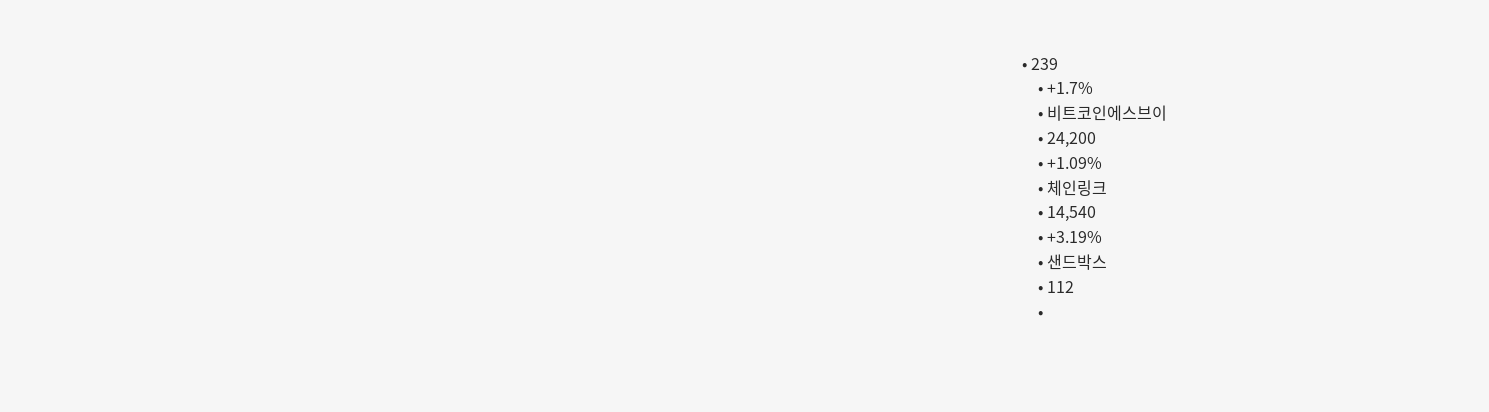• 239
    • +1.7%
    • 비트코인에스브이
    • 24,200
    • +1.09%
    • 체인링크
    • 14,540
    • +3.19%
    • 샌드박스
    • 112
    •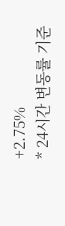+2.75%
* 24시간 변동률 기준